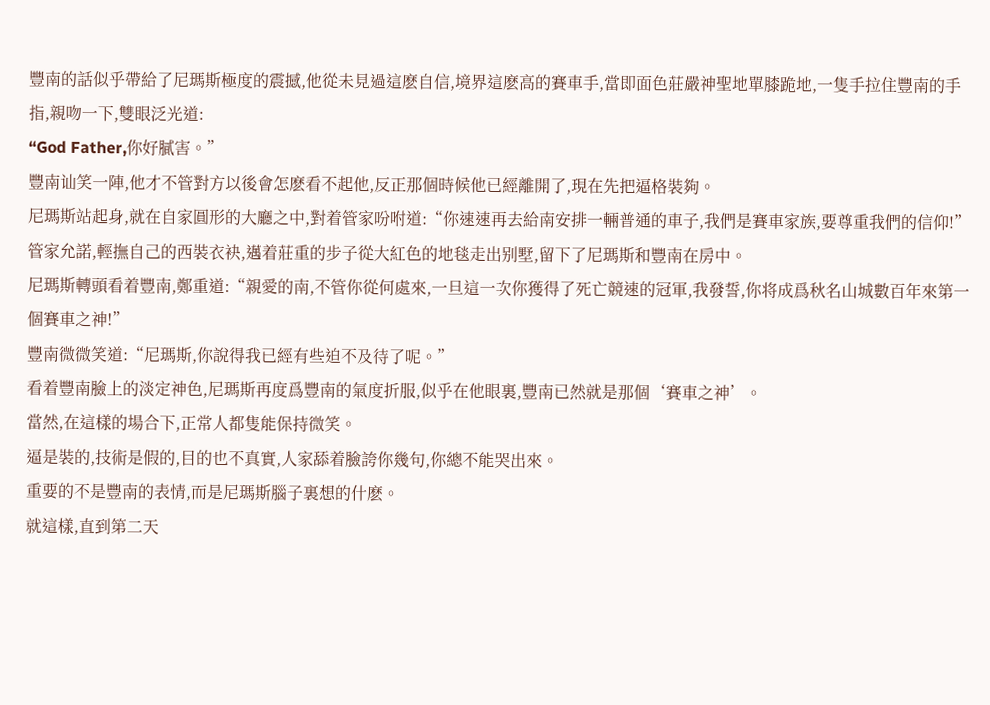豐南的話似乎帶給了尼瑪斯極度的震撼,他從未見過這麽自信,境界這麽高的賽車手,當即面色莊嚴神聖地單膝跪地,一隻手拉住豐南的手指,親吻一下,雙眼泛光道:
“God Father,你好膩害。”
豐南讪笑一陣,他才不管對方以後會怎麽看不起他,反正那個時候他已經離開了,現在先把逼格裝夠。
尼瑪斯站起身,就在自家圓形的大廳之中,對着管家吩咐道:“你速速再去給南安排一輛普通的車子,我們是賽車家族,要尊重我們的信仰!”
管家允諾,輕撫自己的西裝衣袂,邁着莊重的步子從大紅色的地毯走出别墅,留下了尼瑪斯和豐南在房中。
尼瑪斯轉頭看着豐南,鄭重道:“親愛的南,不管你從何處來,一旦這一次你獲得了死亡競速的冠軍,我發誓,你将成爲秋名山城數百年來第一個賽車之神!”
豐南微微笑道:“尼瑪斯,你說得我已經有些迫不及待了呢。”
看着豐南臉上的淡定神色,尼瑪斯再度爲豐南的氣度折服,似乎在他眼裏,豐南已然就是那個‘賽車之神’。
當然,在這樣的場合下,正常人都隻能保持微笑。
逼是裝的,技術是假的,目的也不真實,人家舔着臉誇你幾句,你總不能哭出來。
重要的不是豐南的表情,而是尼瑪斯腦子裏想的什麽。
就這樣,直到第二天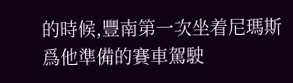的時候,豐南第一次坐着尼瑪斯爲他準備的賽車駕駛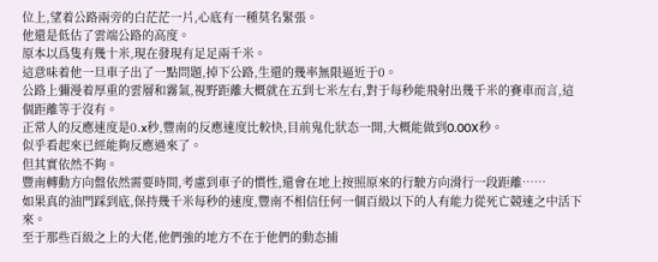位上,望着公路兩旁的白茫茫一片,心底有一種莫名緊張。
他還是低估了雲端公路的高度。
原本以爲隻有幾十米,現在發現有足足兩千米。
這意味着他一旦車子出了一點問題,掉下公路,生還的幾率無限逼近于0。
公路上彌漫着厚重的雲層和霧氣,視野距離大概就在五到七米左右,對于每秒能飛射出幾千米的賽車而言,這個距離等于沒有。
正常人的反應速度是0.x秒,豐南的反應速度比較快,目前鬼化狀态一開,大概能做到0.00X秒。
似乎看起來已經能夠反應過來了。
但其實依然不夠。
豐南轉動方向盤依然需要時間,考慮到車子的慣性,還會在地上按照原來的行駛方向滑行一段距離……
如果真的油門踩到底,保持幾千米每秒的速度,豐南不相信任何一個百級以下的人有能力從死亡競速之中活下來。
至于那些百級之上的大佬,他們強的地方不在于他們的動态捕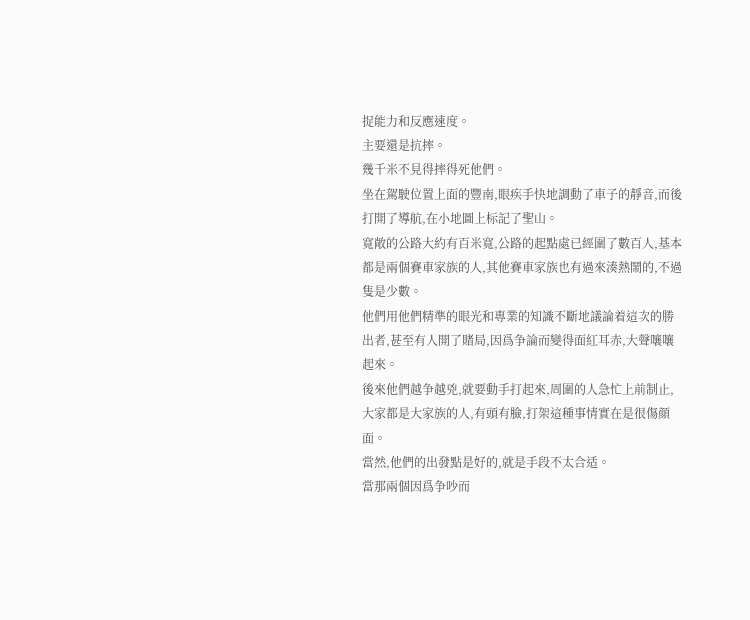捉能力和反應速度。
主要還是抗摔。
幾千米不見得摔得死他們。
坐在駕駛位置上面的豐南,眼疾手快地調動了車子的靜音,而後打開了導航,在小地圖上标記了聖山。
寬敞的公路大約有百米寬,公路的起點處已經圍了數百人,基本都是兩個賽車家族的人,其他賽車家族也有過來湊熱鬧的,不過隻是少數。
他們用他們精準的眼光和專業的知識不斷地議論着這次的勝出者,甚至有人開了賭局,因爲争論而變得面紅耳赤,大聲嚷嚷起來。
後來他們越争越兇,就要動手打起來,周圍的人急忙上前制止,大家都是大家族的人,有頭有臉,打架這種事情實在是很傷顔面。
當然,他們的出發點是好的,就是手段不太合适。
當那兩個因爲争吵而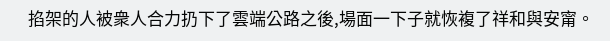掐架的人被衆人合力扔下了雲端公路之後,場面一下子就恢複了祥和與安甯。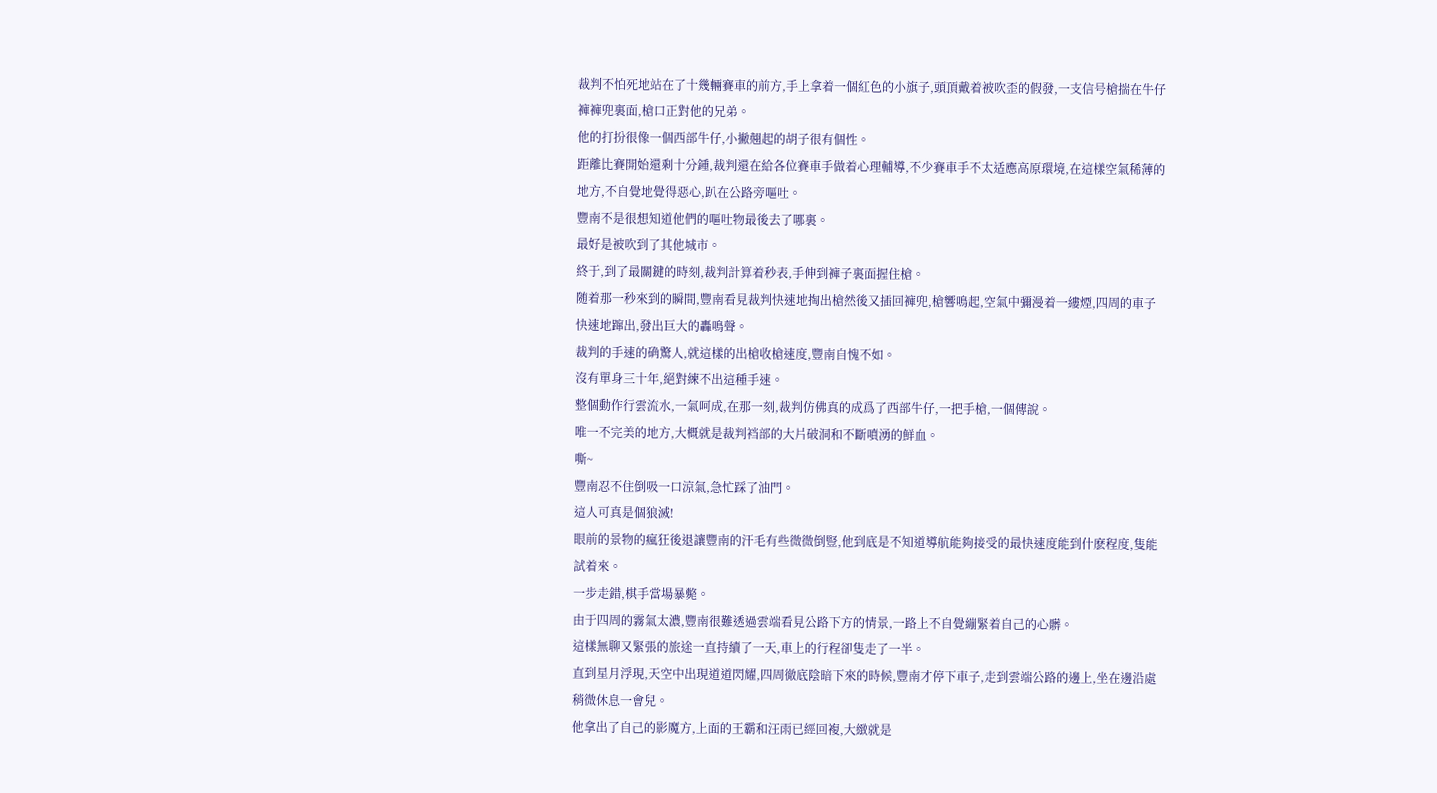裁判不怕死地站在了十幾輛賽車的前方,手上拿着一個紅色的小旗子,頭頂戴着被吹歪的假發,一支信号槍揣在牛仔褲褲兜裏面,槍口正對他的兄弟。
他的打扮很像一個西部牛仔,小撇翹起的胡子很有個性。
距離比賽開始還剩十分鍾,裁判還在給各位賽車手做着心理輔導,不少賽車手不太适應高原環境,在這樣空氣稀薄的地方,不自覺地覺得惡心,趴在公路旁嘔吐。
豐南不是很想知道他們的嘔吐物最後去了哪裏。
最好是被吹到了其他城市。
終于,到了最關鍵的時刻,裁判計算着秒表,手伸到褲子裏面握住槍。
随着那一秒來到的瞬間,豐南看見裁判快速地掏出槍然後又插回褲兜,槍響鳴起,空氣中彌漫着一縷煙,四周的車子快速地蹿出,發出巨大的轟鳴聲。
裁判的手速的确驚人,就這樣的出槍收槍速度,豐南自愧不如。
沒有單身三十年,絕對練不出這種手速。
整個動作行雲流水,一氣呵成,在那一刻,裁判仿佛真的成爲了西部牛仔,一把手槍,一個傳說。
唯一不完美的地方,大概就是裁判裆部的大片破洞和不斷噴湧的鮮血。
嘶~
豐南忍不住倒吸一口涼氣,急忙踩了油門。
這人可真是個狼滅!
眼前的景物的瘋狂後退讓豐南的汗毛有些微微倒豎,他到底是不知道導航能夠接受的最快速度能到什麽程度,隻能試着來。
一步走錯,棋手當場暴斃。
由于四周的霧氣太濃,豐南很難透過雲端看見公路下方的情景,一路上不自覺繃緊着自己的心髒。
這樣無聊又緊張的旅途一直持續了一天,車上的行程卻隻走了一半。
直到星月浮現,天空中出現道道閃耀,四周徹底陰暗下來的時候,豐南才停下車子,走到雲端公路的邊上,坐在邊沿處稍微休息一會兒。
他拿出了自己的影魔方,上面的王霸和汪雨已經回複,大緻就是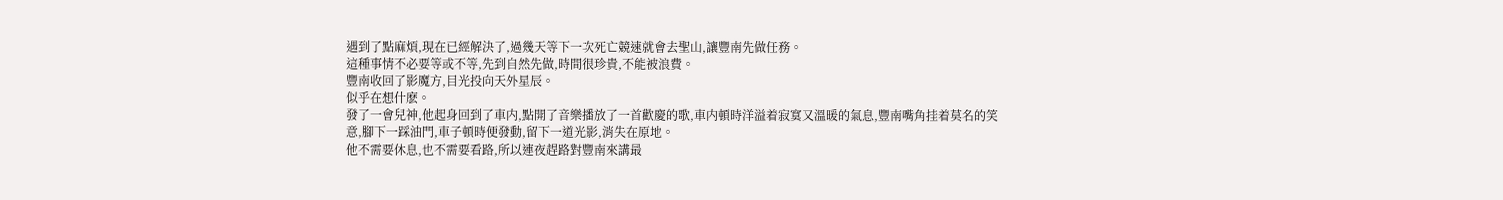遇到了點麻煩,現在已經解決了,過幾天等下一次死亡競速就會去聖山,讓豐南先做任務。
這種事情不必要等或不等,先到自然先做,時間很珍貴,不能被浪費。
豐南收回了影魔方,目光投向天外星辰。
似乎在想什麽。
發了一會兒神,他起身回到了車内,點開了音樂播放了一首歡慶的歌,車内頓時洋溢着寂寞又溫暖的氣息,豐南嘴角挂着莫名的笑意,腳下一踩油門,車子頓時便發動,留下一道光影,消失在原地。
他不需要休息,也不需要看路,所以連夜趕路對豐南來講最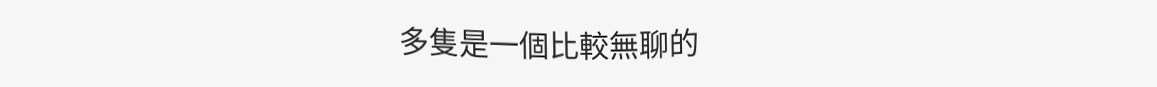多隻是一個比較無聊的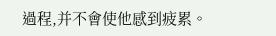過程,并不會使他感到疲累。